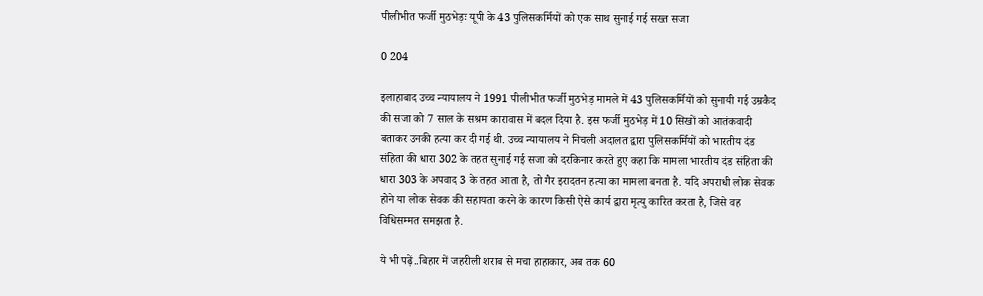पीलीभीत फर्जी मुठभेड़ः यूपी के 43 पुलिसकर्मियों को एक साथ सुनाई गई सख्त सजा

0 204

इलाहाबाद उच्च न्यायालय ने 1991 पीलीभीत फर्जी मुठभेड़ मामले में 43 पुलिसकर्मियों को सुनायी गई उम्रकैद की सजा को 7 साल के सश्रम कारावास में बदल दिया है. इस फर्जी मुठभेड़ में 10 सिखों को आतंकवादी बताकर उनकी हत्या कर दी गई थी. उच्च न्यायालय ने निचली अदालत द्वारा पुलिसकर्मियों को भारतीय दंड संहिता की धारा 302 के तहत सुनाई गई सजा को दरकिनार करते हुए कहा कि मामला भारतीय दंड संहिता की धारा 303 के अपवाद 3 के तहत आता है, तो गैर इरादतन हत्या का मामला बनता है. यदि अपराधी लोक सेवक होने या लोक सेवक की सहायता करने के कारण किसी ऐसे कार्य द्वारा मृत्यु कारित करता है, जिसे वह विधिसम्मत समझता है.

ये भी पढ़ें..बिहार में जहरीली शराब से मचा हाहाकार, अब तक 60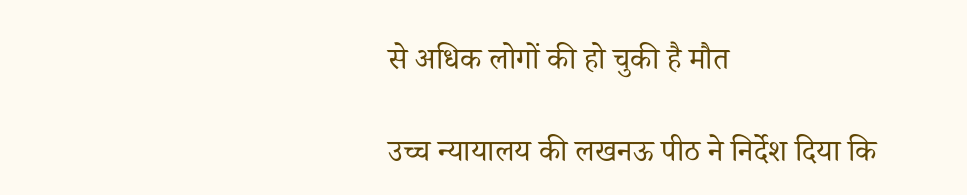से अधिक लोगों की हो चुकी है मौत

उच्च न्यायालय की लखनऊ पीठ ने निर्देश दिया कि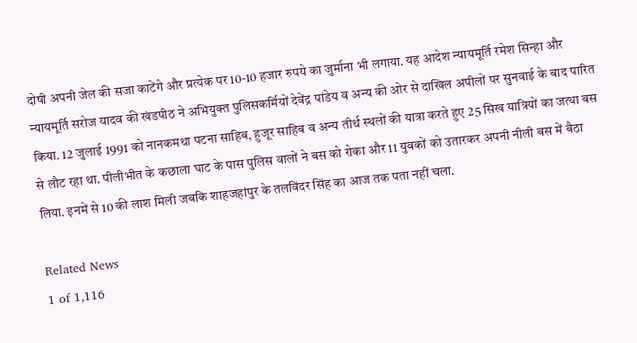दोषी अपनी जेल की सजा काटेंगे और प्रत्येक पर 10-10 हजार रुपये का जुर्माना भी लगाया. यह आदेश न्यायमूर्ति रमेश सिन्हा और न्यायमूर्ति सरोज यादव की खंडपीठ ने अभियुक्त पुलिसकर्मियों देवेंद्र पांडेय व अन्य की ओर से दाखिल अपीलों पर सुनवाई के बाद पारित किया. 12 जुलाई 1991 को नानकमथा पटना साहिब, हुजूर साहिब व अन्य तीर्थ स्थलों की यात्रा करते हुए 25 सिख यात्रियों का जत्था बस से लौट रहा था. पीलीभीत के कछाला घाट के पास पुलिस वालों ने बस को रोका और 11 युवकों को उतारकर अपनी नीली बस में बैठा लिया. इनमें से 10 की लाश मिली जबकि शाहजहांपुर के तलविंदर सिंह का आज तक पता नहीं चला.

Related News
1 of 1,116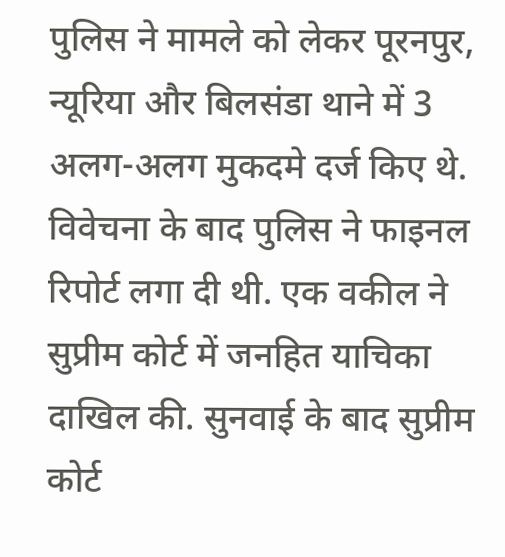पुलिस ने मामले को लेकर पूरनपुर, न्यूरिया और बिलसंडा थाने में 3 अलग-अलग मुकदमे दर्ज किए थे. विवेचना के बाद पुलिस ने फाइनल रिपोर्ट लगा दी थी. एक वकील ने सुप्रीम कोर्ट में जनहित याचिका दाखिल की. सुनवाई के बाद सुप्रीम कोर्ट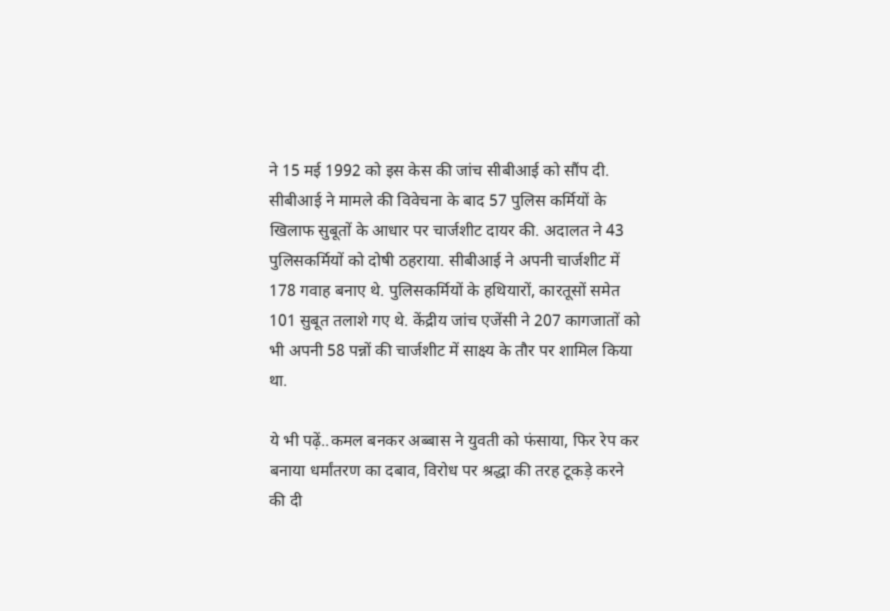ने 15 मई 1992 को इस केस की जांच सीबीआई को सौंप दी. सीबीआई ने मामले की विवेचना के बाद 57 पुलिस कर्मियों के खिलाफ सुबूतों के आधार पर चार्जशीट दायर की. अदालत ने 43 पुलिसकर्मियों को दोषी ठहराया. सीबीआई ने अपनी चार्जशीट में 178 गवाह बनाए थे. पुलिसकर्मियों के हथियारों, कारतूसों समेत 101 सुबूत तलाशे गए थे. केंद्रीय जांच एजेंसी ने 207 कागजातों को भी अपनी 58 पन्नों की चार्जशीट में साक्ष्य के तौर पर शामिल किया था.

ये भी पढ़ें..कमल बनकर अब्बास ने युवती को फंसाया, फिर रेप कर बनाया धर्मांतरण का दबाव, विरोध पर श्रद्धा की तरह टूकड़े करने की दी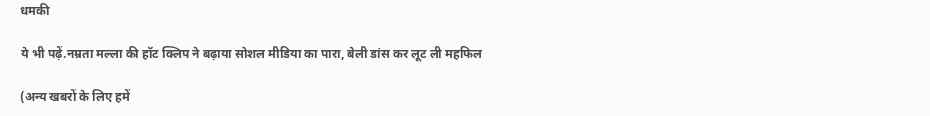धमकी

ये भी पढ़ें.नम्रता मल्ला की हॉट क्लिप ने बढ़ाया सोशल मीडिया का पारा, बेली डांस कर लूट ली महफिल

(अन्य खबरों के लिए हमें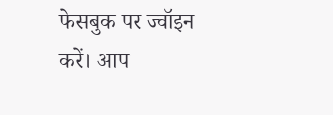फेसबुक पर ज्वॉइन करें। आप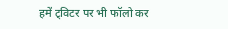हमें ट्विटर पर भी फॉलो कर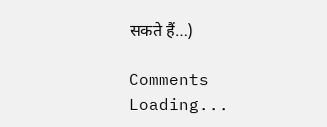सकते हैं…)

Comments
Loading...